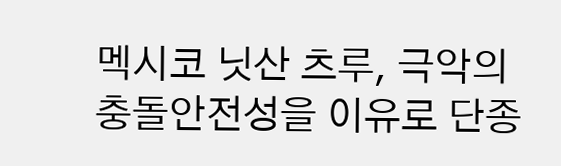멕시코 닛산 츠루, 극악의 충돌안전성을 이유로 단종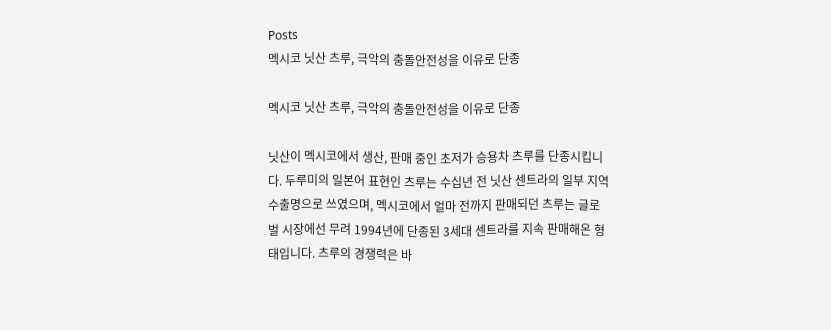Posts
멕시코 닛산 츠루, 극악의 충돌안전성을 이유로 단종

멕시코 닛산 츠루, 극악의 충돌안전성을 이유로 단종

닛산이 멕시코에서 생산, 판매 중인 초저가 승용차 츠루를 단종시킵니다. 두루미의 일본어 표현인 츠루는 수십년 전 닛산 센트라의 일부 지역 수출명으로 쓰였으며, 멕시코에서 얼마 전까지 판매되던 츠루는 글로벌 시장에선 무려 1994년에 단종된 3세대 센트라를 지속 판매해온 형태입니다. 츠루의 경쟁력은 바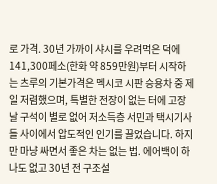로 가격. 30년 가까이 샤시를 우려먹은 덕에 141,300페소(한화 약 859만원)부터 시작하는 츠루의 기본가격은 멕시코 시판 승용차 중 제일 저렴했으며, 특별한 전장이 없는 터에 고장날 구석이 별로 없어 저소득층 서민과 택시기사들 사이에서 압도적인 인기를 끌었습니다. 하지만 마냥 싸면서 좋은 차는 없는 법. 에어백이 하나도 없고 30년 전 구조설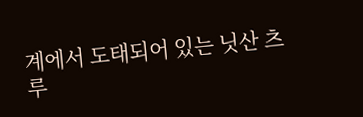계에서 도태되어 있는 닛산 츠루